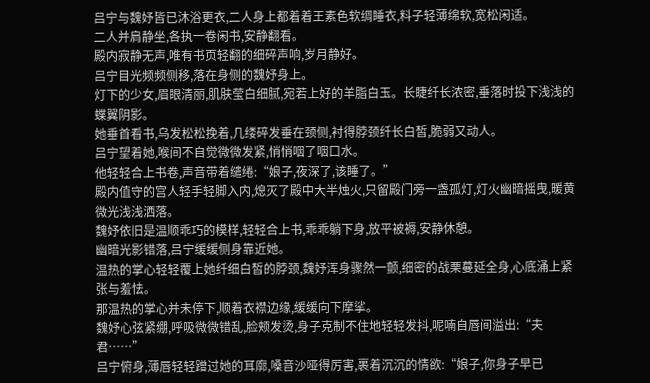吕宁与魏妤皆已沐浴更衣,二人身上都着着王素色软绸睡衣,料子轻薄绵软,宽松闲适。
二人并肩静坐,各执一卷闲书,安静翻看。
殿内寂静无声,唯有书页轻翻的细碎声响,岁月静好。
吕宁目光频频侧移,落在身侧的魏妤身上。
灯下的少女,眉眼清丽,肌肤莹白细腻,宛若上好的羊脂白玉。长睫纤长浓密,垂落时投下浅浅的蝶翼阴影。
她垂首看书,乌发松松挽着,几缕碎发垂在颈侧,衬得脖颈纤长白皙,脆弱又动人。
吕宁望着她,喉间不自觉微微发紧,悄悄咽了咽口水。
他轻轻合上书卷,声音带着缱绻:“娘子,夜深了,该睡了。”
殿内值守的宫人轻手轻脚入内,熄灭了殿中大半烛火,只留殿门旁一盏孤灯,灯火幽暗摇曳,暖黄微光浅浅洒落。
魏妤依旧是温顺乖巧的模样,轻轻合上书,乖乖躺下身,放平被褥,安静休憩。
幽暗光影错落,吕宁缓缓侧身靠近她。
温热的掌心轻轻覆上她纤细白皙的脖颈,魏妤浑身骤然一颤,细密的战栗蔓延全身,心底涌上紧张与羞怯。
那温热的掌心并未停下,顺着衣襟边缘,缓缓向下摩挲。
魏妤心弦紧绷,呼吸微微错乱,脸颊发烫,身子克制不住地轻轻发抖,呢喃自唇间溢出:“夫君……”
吕宁俯身,薄唇轻轻蹭过她的耳廓,嗓音沙哑得厉害,裹着沉沉的情欲:“娘子,你身子早已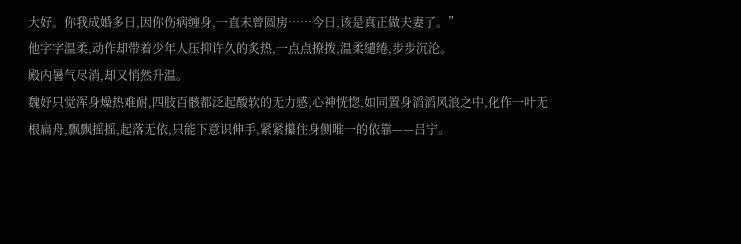大好。你我成婚多日,因你伤病缠身,一直未曾圆房……今日,该是真正做夫妻了。”
他字字温柔,动作却带着少年人压抑许久的炙热,一点点撩拨,温柔缱绻,步步沉沦。
殿内暑气尽消,却又悄然升温。
魏妤只觉浑身燥热难耐,四肢百骸都泛起酸软的无力感,心神恍惚,如同置身滔滔风浪之中,化作一叶无根扁舟,飘飘摇摇,起落无依,只能下意识伸手,紧紧攥住身侧唯一的依靠——吕宁。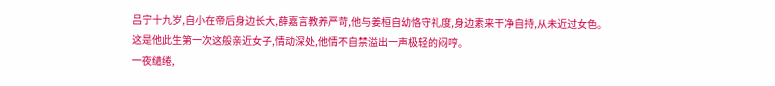吕宁十九岁,自小在帝后身边长大,薛嘉言教养严苛,他与姜桓自幼恪守礼度,身边素来干净自持,从未近过女色。
这是他此生第一次这般亲近女子,情动深处,他情不自禁溢出一声极轻的闷哼。
一夜缱绻,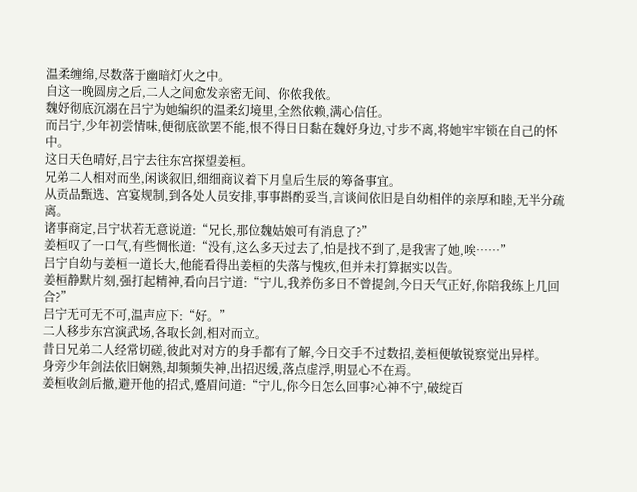温柔缠绵,尽数落于幽暗灯火之中。
自这一晚圆房之后,二人之间愈发亲密无间、你侬我侬。
魏妤彻底沉溺在吕宁为她编织的温柔幻境里,全然依赖,满心信任。
而吕宁,少年初尝情味,便彻底欲罢不能,恨不得日日黏在魏妤身边,寸步不离,将她牢牢锁在自己的怀中。
这日天色晴好,吕宁去往东宫探望姜桓。
兄弟二人相对而坐,闲谈叙旧,细细商议着下月皇后生辰的筹备事宜。
从贡品甄选、宫宴规制,到各处人员安排,事事斟酌妥当,言谈间依旧是自幼相伴的亲厚和睦,无半分疏离。
诸事商定,吕宁状若无意说道:“兄长,那位魏姑娘可有消息了?”
姜桓叹了一口气,有些惆怅道:“没有,这么多天过去了,怕是找不到了,是我害了她,唉……”
吕宁自幼与姜桓一道长大,他能看得出姜桓的失落与愧疚,但并未打算据实以告。
姜桓静默片刻,强打起精神,看向吕宁道:“宁儿,我养伤多日不曾提剑,今日天气正好,你陪我练上几回合?”
吕宁无可无不可,温声应下:“好。”
二人移步东宫演武场,各取长剑,相对而立。
昔日兄弟二人经常切磋,彼此对对方的身手都有了解,今日交手不过数招,姜桓便敏锐察觉出异样。
身旁少年剑法依旧娴熟,却频频失神,出招迟缓,落点虚浮,明显心不在焉。
姜桓收剑后撤,避开他的招式,蹙眉问道:“宁儿,你今日怎么回事?心神不宁,破绽百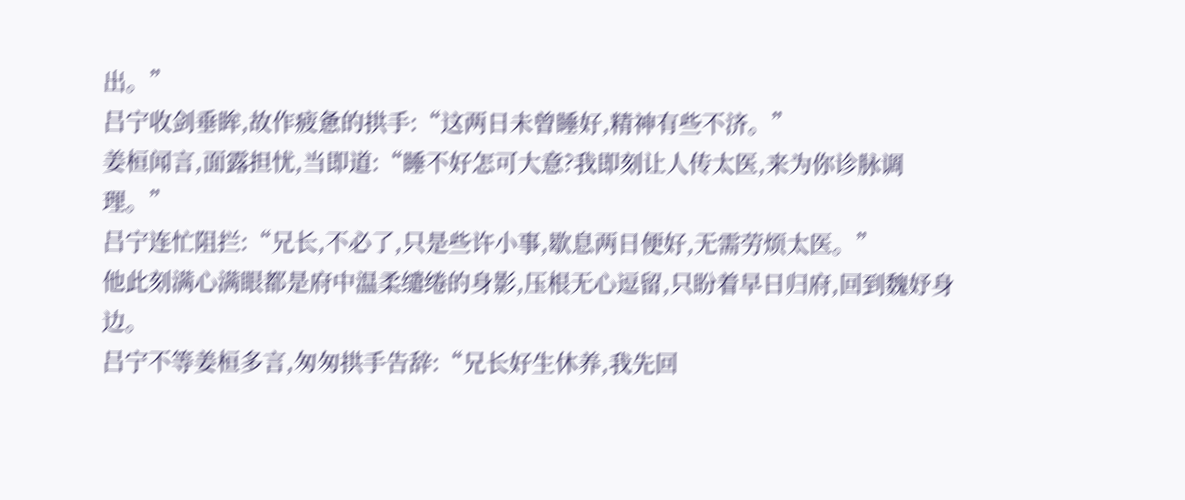出。”
吕宁收剑垂眸,故作疲惫的拱手:“这两日未曾睡好,精神有些不济。”
姜桓闻言,面露担忧,当即道:“睡不好怎可大意?我即刻让人传太医,来为你诊脉调理。”
吕宁连忙阻拦:“兄长,不必了,只是些许小事,歇息两日便好,无需劳烦太医。”
他此刻满心满眼都是府中温柔缱绻的身影,压根无心逗留,只盼着早日归府,回到魏妤身边。
吕宁不等姜桓多言,匆匆拱手告辞:“兄长好生休养,我先回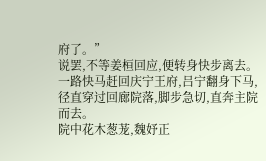府了。”
说罢,不等姜桓回应,便转身快步离去。
一路快马赶回庆宁王府,吕宁翻身下马,径直穿过回廊院落,脚步急切,直奔主院而去。
院中花木葱茏,魏妤正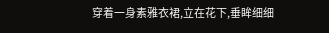穿着一身素雅衣裙,立在花下,垂眸细细